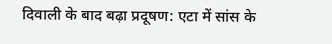दिवाली के बाद बढ़ा प्रदूषण: एटा में सांस के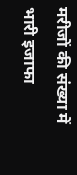मरीजों की संख्या में भारी इजाफा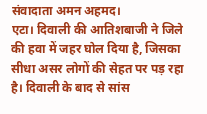संवादाता अमन अहमद।
एटा। दिवाली की आतिशबाजी ने जिले की हवा में जहर घोल दिया है, जिसका सीधा असर लोगों की सेहत पर पड़ रहा है। दिवाली के बाद से सांस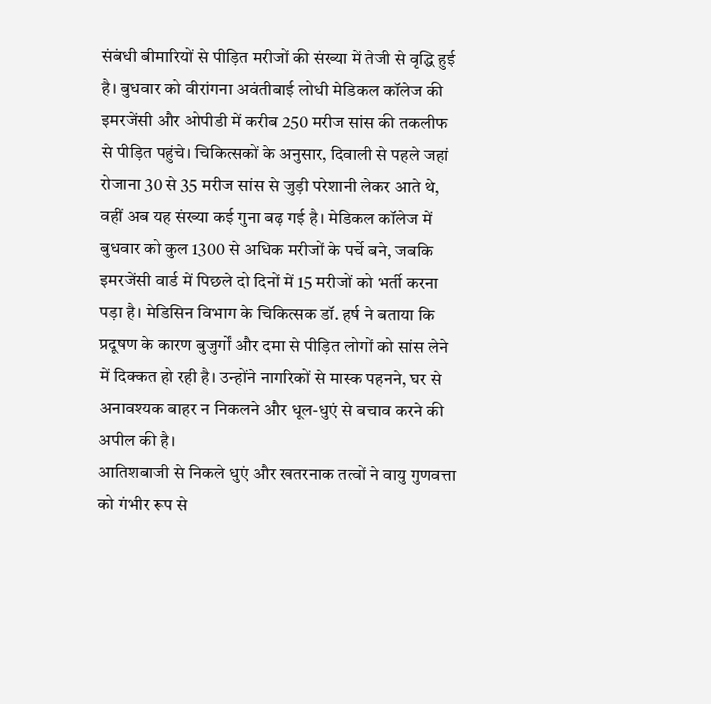संबंधी बीमारियों से पीड़ित मरीजों की संख्या में तेजी से वृद्धि हुई है। बुधवार को वीरांगना अवंतीबाई लोधी मेडिकल कॉलेज की इमरजेंसी और ओपीडी में करीब 250 मरीज सांस की तकलीफ से पीड़ित पहुंचे। चिकित्सकों के अनुसार, दिवाली से पहले जहां रोजाना 30 से 35 मरीज सांस से जुड़ी परेशानी लेकर आते थे, वहीं अब यह संख्या कई गुना बढ़ गई है। मेडिकल कॉलेज में बुधवार को कुल 1300 से अधिक मरीजों के पर्चे बने, जबकि इमरजेंसी वार्ड में पिछले दो दिनों में 15 मरीजों को भर्ती करना पड़ा है। मेडिसिन विभाग के चिकित्सक डॉ. हर्ष ने बताया कि प्रदूषण के कारण बुजुर्गों और दमा से पीड़ित लोगों को सांस लेने में दिक्कत हो रही है। उन्होंने नागरिकों से मास्क पहनने, घर से अनावश्यक बाहर न निकलने और धूल-धुएं से बचाव करने की अपील की है।
आतिशबाजी से निकले धुएं और खतरनाक तत्वों ने वायु गुणवत्ता को गंभीर रूप से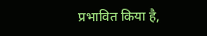प्रभावित किया है,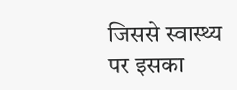जिससे स्वास्थ्य पर इसका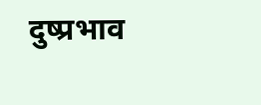दुष्प्रभाव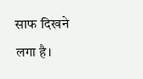साफ दिखने लगा है।